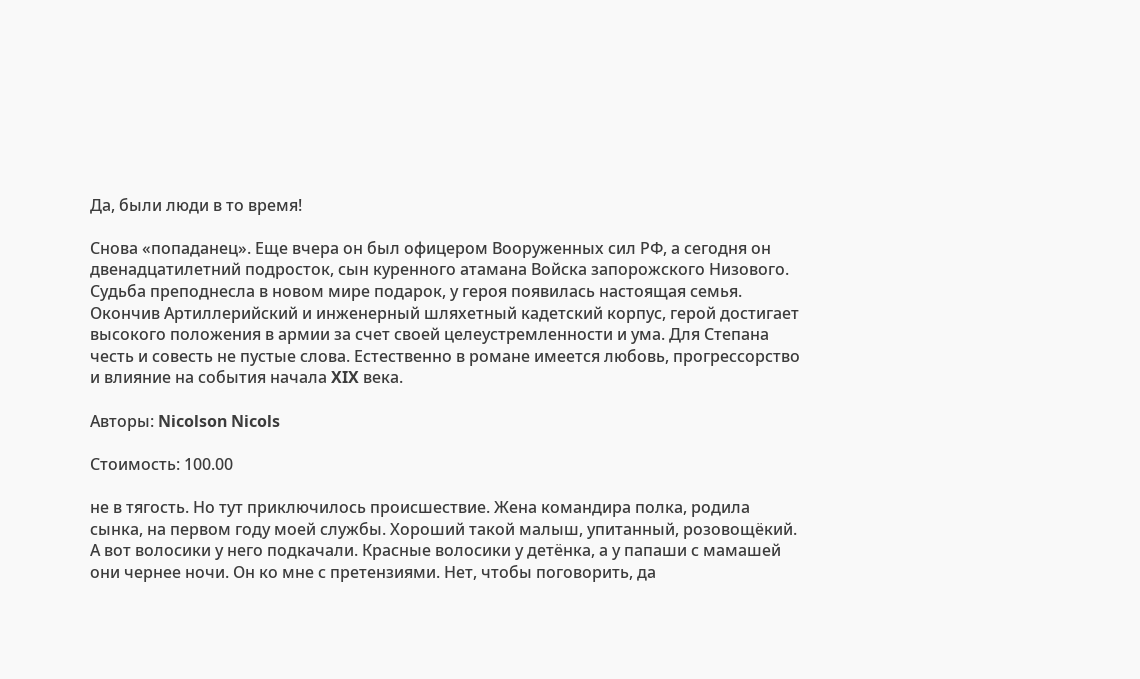Да, были люди в то время!

Снова «попаданец». Еще вчера он был офицером Вооруженных сил РФ, а сегодня он двенадцатилетний подросток, сын куренного атамана Войска запорожского Низового. Судьба преподнесла в новом мире подарок, у героя появилась настоящая семья. Окончив Артиллерийский и инженерный шляхетный кадетский корпус, герой достигает высокого положения в армии за счет своей целеустремленности и ума. Для Степана честь и совесть не пустые слова. Естественно в романе имеется любовь, прогрессорство и влияние на события начала XIX века.

Авторы: Nicolson Nicols

Стоимость: 100.00

не в тягость. Но тут приключилось происшествие. Жена командира полка, родила сынка, на первом году моей службы. Хороший такой малыш, упитанный, розовощёкий. А вот волосики у него подкачали. Красные волосики у детёнка, а у папаши с мамашей они чернее ночи. Он ко мне с претензиями. Нет, чтобы поговорить, да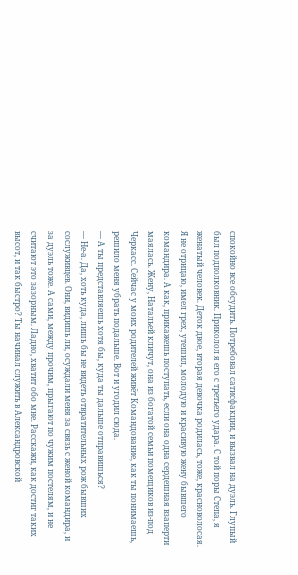спокойно все обсудить. Потребовал сатисфакции, и вызвал на дуэль. Глупый был подполковник. Приколол я его с третьего удара. С той поры Степа, я женатый человек. Деток двое, вторая девочка родилась, тоже, красноволосая. Я не отрицаю, имел грех, утешил, молодую и красивую жену бывшего командира. А как, прикажешь поступать, если она одна сердешная взаперти маялась. Жену, Натальей кличут, она из богатой семьи помещиков из-под Черкасс. Сейчас у моих родителей живёт Командование, как ты понимаешь, решило меня убрать подальше. Вот и угодил сюда.
— А ты представляешь хотя бы, куда ты дальше отправишься?
— Не-а. Да, хоть куда, лишь бы не видеть отвратительных рож бывших сослуживцев. Они, видишь ли, осуждали меня за связь с женой командира, и за дуэль тоже. А сами, между прочим, прыгают по чужим постелям, и не считают это зазорным. Ладно, хватит обо мне. Расскажи, как достиг таких высот, и так быстро? Ты начинал служить в Александровской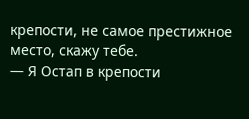крепости, не самое престижное место, скажу тебе.
— Я Остап в крепости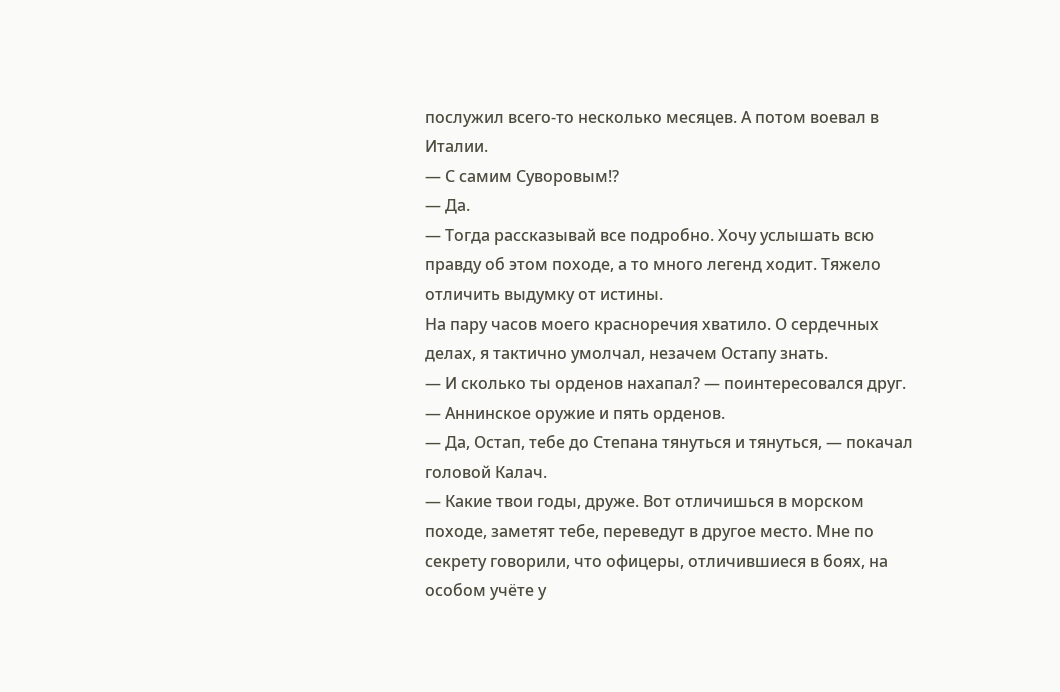послужил всего-то несколько месяцев. А потом воевал в Италии.
— С самим Суворовым!?
— Да.
— Тогда рассказывай все подробно. Хочу услышать всю правду об этом походе, а то много легенд ходит. Тяжело отличить выдумку от истины.
На пару часов моего красноречия хватило. О сердечных делах, я тактично умолчал, незачем Остапу знать.
— И сколько ты орденов нахапал? — поинтересовался друг.
— Аннинское оружие и пять орденов.
— Да, Остап, тебе до Степана тянуться и тянуться, — покачал головой Калач.
— Какие твои годы, друже. Вот отличишься в морском походе, заметят тебе, переведут в другое место. Мне по секрету говорили, что офицеры, отличившиеся в боях, на особом учёте у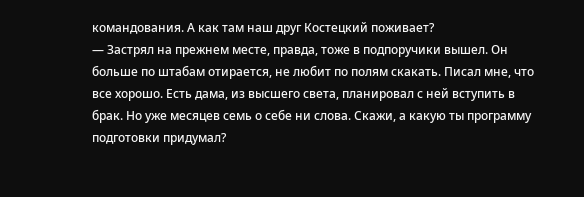командования. А как там наш друг Костецкий поживает?
— Застрял на прежнем месте, правда, тоже в подпоручики вышел. Он больше по штабам отирается, не любит по полям скакать. Писал мне, что все хорошо. Есть дама, из высшего света, планировал с ней вступить в брак. Но уже месяцев семь о себе ни слова. Скажи, а какую ты программу подготовки придумал?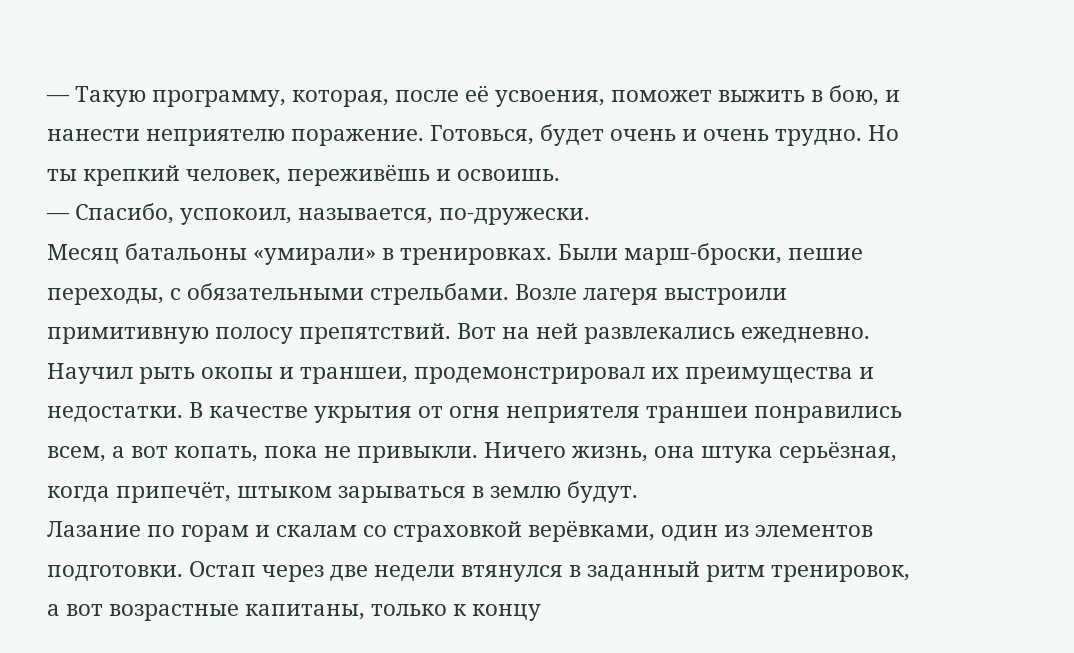— Такую программу, которая, после её усвоения, поможет выжить в бою, и нанести неприятелю поражение. Готовься, будет очень и очень трудно. Но ты крепкий человек, переживёшь и освоишь.
— Спасибо, успокоил, называется, по-дружески.
Месяц батальоны «умирали» в тренировках. Были марш-броски, пешие переходы, с обязательными стрельбами. Возле лагеря выстроили примитивную полосу препятствий. Вот на ней развлекались ежедневно.
Научил рыть окопы и траншеи, продемонстрировал их преимущества и недостатки. В качестве укрытия от огня неприятеля траншеи понравились всем, а вот копать, пока не привыкли. Ничего жизнь, она штука серьёзная, когда припечёт, штыком зарываться в землю будут.
Лазание по горам и скалам со страховкой верёвками, один из элементов подготовки. Остап через две недели втянулся в заданный ритм тренировок, а вот возрастные капитаны, только к концу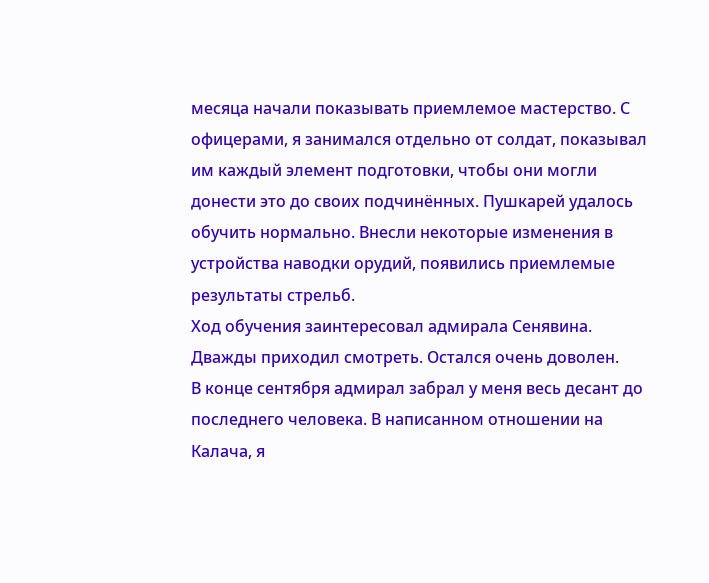месяца начали показывать приемлемое мастерство. С офицерами, я занимался отдельно от солдат, показывал им каждый элемент подготовки, чтобы они могли донести это до своих подчинённых. Пушкарей удалось обучить нормально. Внесли некоторые изменения в устройства наводки орудий, появились приемлемые результаты стрельб.
Ход обучения заинтересовал адмирала Сенявина. Дважды приходил смотреть. Остался очень доволен.
В конце сентября адмирал забрал у меня весь десант до последнего человека. В написанном отношении на Калача, я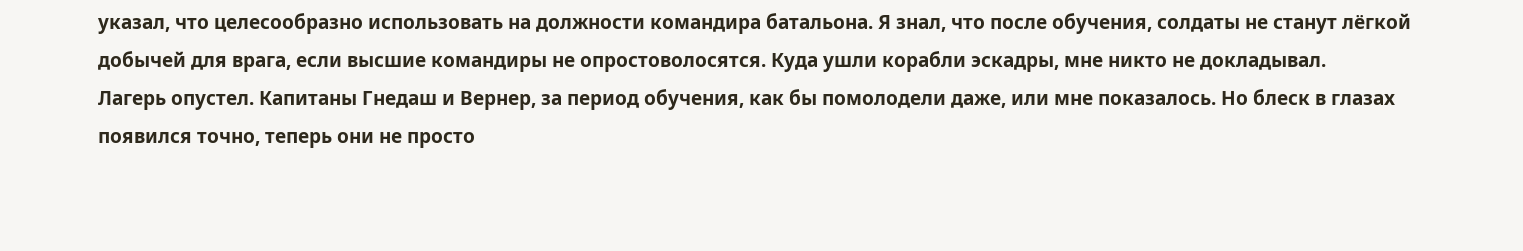указал, что целесообразно использовать на должности командира батальона. Я знал, что после обучения, солдаты не станут лёгкой добычей для врага, если высшие командиры не опростоволосятся. Куда ушли корабли эскадры, мне никто не докладывал.
Лагерь опустел. Капитаны Гнедаш и Вернер, за период обучения, как бы помолодели даже, или мне показалось. Но блеск в глазах появился точно, теперь они не просто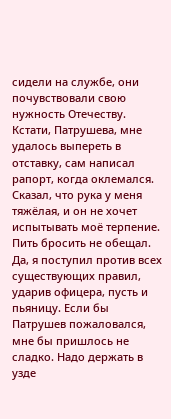сидели на службе, они почувствовали свою нужность Отечеству. Кстати, Патрушева, мне удалось выпереть в отставку, сам написал рапорт, когда оклемался. Сказал, что рука у меня тяжёлая, и он не хочет испытывать моё терпение. Пить бросить не обещал.
Да, я поступил против всех существующих правил, ударив офицера, пусть и пьяницу. Если бы Патрушев пожаловался, мне бы пришлось не сладко. Надо держать в узде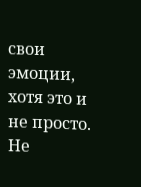свои эмоции, хотя это и не просто. Не